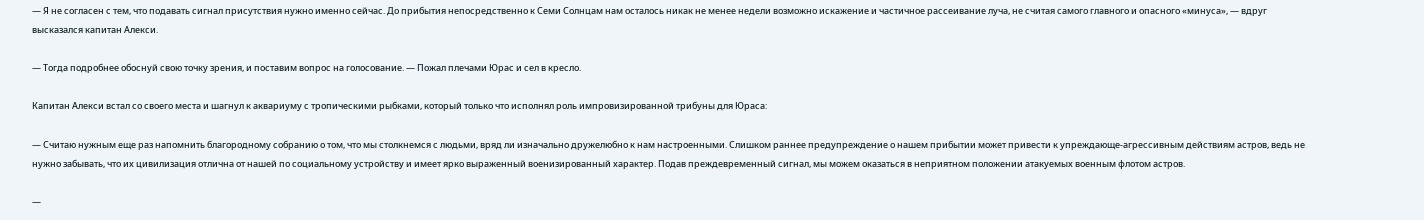— Я не согласен с тем, что подавать сигнал присутствия нужно именно сейчас. До прибытия непосредственно к Семи Солнцам нам осталось никак не менее недели возможно искажение и частичное рассеивание луча, не считая самого главного и опасного «минуса», — вдруг высказался капитан Алекси.

— Тогда подробнее обоснуй свою точку зрения, и поставим вопрос на голосование. — Пожал плечами Юрас и сел в кресло.

Капитан Алекси встал со своего места и шагнул к аквариуму с тропическими рыбками, который только что исполнял роль импровизированной трибуны для Юраса:

— Считаю нужным еще раз напомнить благородному собранию о том, что мы столкнемся с людьми, вряд ли изначально дружелюбно к нам настроенными. Слишком раннее предупреждение о нашем прибытии может привести к упреждающе-агрессивным действиям астров, ведь не нужно забывать, что их цивилизация отлична от нашей по социальному устройству и имеет ярко выраженный военизированный характер. Подав преждевременный сигнал, мы можем оказаться в неприятном положении атакуемых военным флотом астров.

—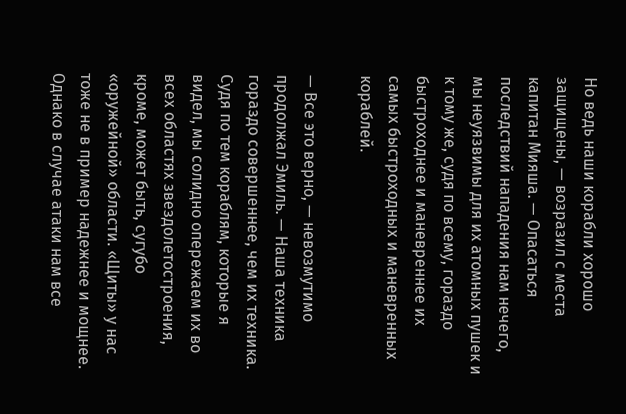Но ведь наши корабли хорошо защищены, — возразил с места капитан Мияша. — Опасаться последствий нападения нам нечего, мы неуязвимы для их атомных пушек и к тому же, судя по всему, гораздо быстроходнее и маневреннее их самых быстроходных и маневренных кораблей.

— Все это верно, — невозмутимо продолжал Эмиль. — Наша техника гораздо совершеннее, чем их техника. Судя по тем кораблям, которые я видел, мы солидно опережаем их во всех областях звездолетостроения, кроме, может быть, сугубо «оружейной» области. «Щиты» у нас тоже не в пример надежнее и мощнее. Однако в случае атаки нам все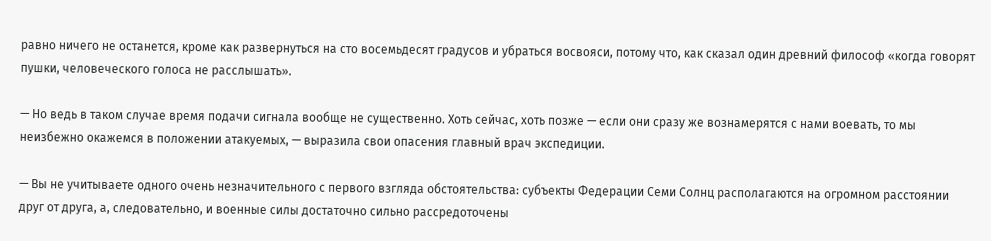равно ничего не останется, кроме как развернуться на сто восемьдесят градусов и убраться восвояси, потому что, как сказал один древний философ «когда говорят пушки, человеческого голоса не расслышать».

— Но ведь в таком случае время подачи сигнала вообще не существенно. Хоть сейчас, хоть позже — если они сразу же вознамерятся с нами воевать, то мы неизбежно окажемся в положении атакуемых, — выразила свои опасения главный врач экспедиции.

— Вы не учитываете одного очень незначительного с первого взгляда обстоятельства: субъекты Федерации Семи Солнц располагаются на огромном расстоянии друг от друга, а, следовательно, и военные силы достаточно сильно рассредоточены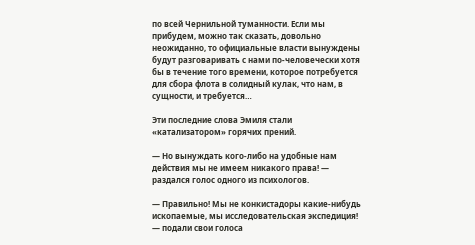по всей Чернильной туманности. Если мы прибудем, можно так сказать, довольно неожиданно, то официальные власти вынуждены будут разговаривать с нами по-человечески хотя бы в течение того времени, которое потребуется для сбора флота в солидный кулак, что нам, в сущности, и требуется…

Эти последние слова Эмиля стали «катализатором» горячих прений.

— Но вынуждать кого-либо на удобные нам действия мы не имеем никакого права! — раздался голос одного из психологов.

— Правильно! Мы не конкистадоры какие-нибудь ископаемые, мы исследовательская экспедиция! — подали свои голоса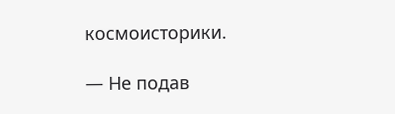космоисторики.

— Не подав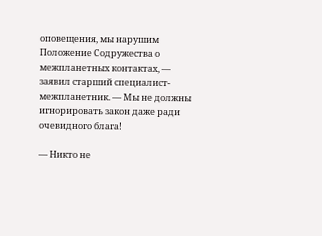оповещения, мы нарушим Положение Содружества о межпланетных контактах, — заявил старший специалист-межпланетник. — Мы не должны игнорировать закон даже ради очевидного блага!

— Никто не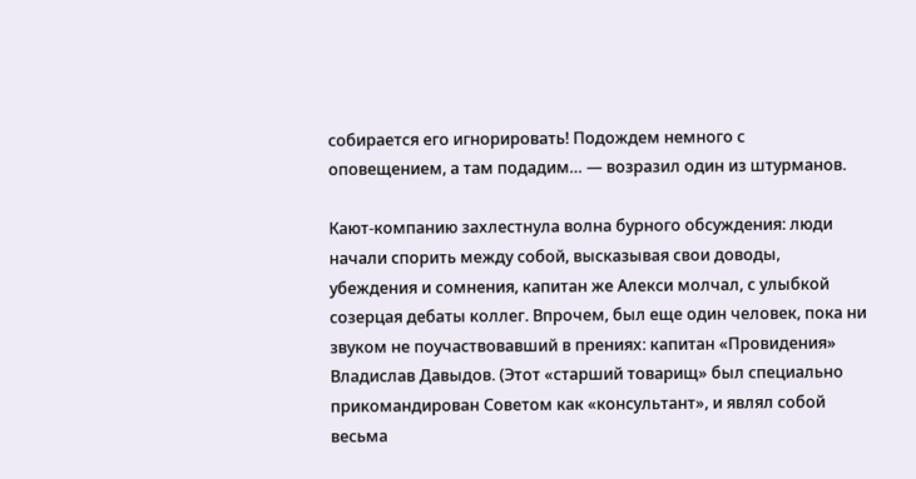собирается его игнорировать! Подождем немного с оповещением, а там подадим… — возразил один из штурманов.

Кают-компанию захлестнула волна бурного обсуждения: люди начали спорить между собой, высказывая свои доводы, убеждения и сомнения, капитан же Алекси молчал, с улыбкой созерцая дебаты коллег. Впрочем, был еще один человек, пока ни звуком не поучаствовавший в прениях: капитан «Провидения» Владислав Давыдов. (Этот «старший товарищ» был специально прикомандирован Советом как «консультант», и являл собой весьма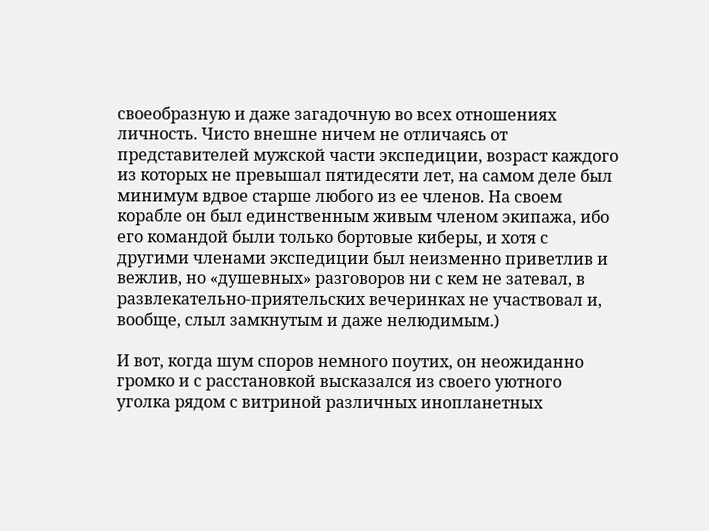своеобразную и даже загадочную во всех отношениях личность. Чисто внешне ничем не отличаясь от представителей мужской части экспедиции, возраст каждого из которых не превышал пятидесяти лет, на самом деле был минимум вдвое старше любого из ее членов. На своем корабле он был единственным живым членом экипажа, ибо его командой были только бортовые киберы, и хотя с другими членами экспедиции был неизменно приветлив и вежлив, но «душевных» разговоров ни с кем не затевал, в развлекательно-приятельских вечеринках не участвовал и, вообще, слыл замкнутым и даже нелюдимым.)

И вот, когда шум споров немного поутих, он неожиданно громко и с расстановкой высказался из своего уютного уголка рядом с витриной различных инопланетных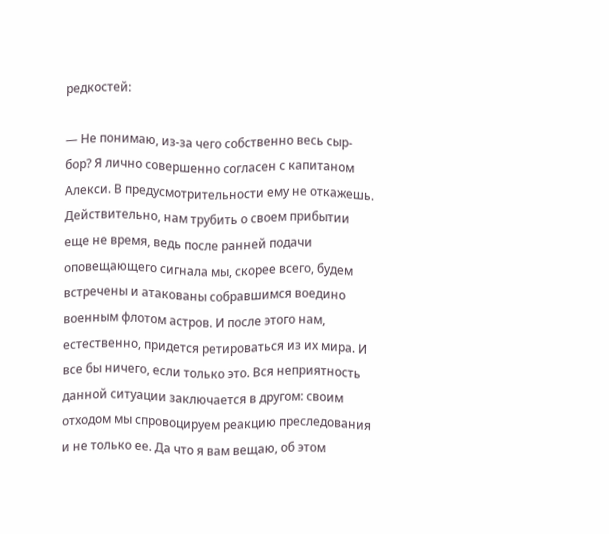редкостей:

— Не понимаю, из-за чего собственно весь сыр-бор? Я лично совершенно согласен с капитаном Алекси. В предусмотрительности ему не откажешь. Действительно, нам трубить о своем прибытии еще не время, ведь после ранней подачи оповещающего сигнала мы, скорее всего, будем встречены и атакованы собравшимся воедино военным флотом астров. И после этого нам, естественно, придется ретироваться из их мира. И все бы ничего, если только это. Вся неприятность данной ситуации заключается в другом: своим отходом мы спровоцируем реакцию преследования и не только ее. Да что я вам вещаю, об этом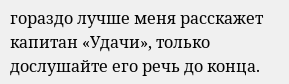гораздо лучше меня расскажет капитан «Удачи», только дослушайте его речь до конца.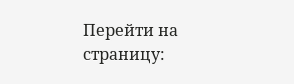Перейти на страницу: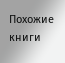Похожие книги